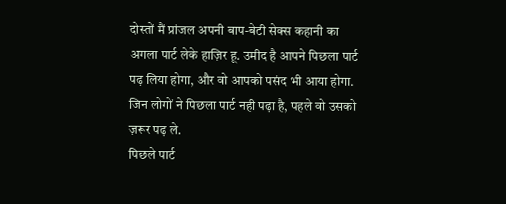दोस्तों मैं प्रांजल अपनी बाप-बेटी सेक्स कहानी का अगला पार्ट लेके हाज़िर हू. उमीद है आपने पिछला पार्ट पढ़ लिया होगा, और वो आपको पसंद भी आया होगा. जिन लोगों ने पिछला पार्ट नही पढ़ा है, पहले वो उसको ज़रूर पढ़ ले.
पिछले पार्ट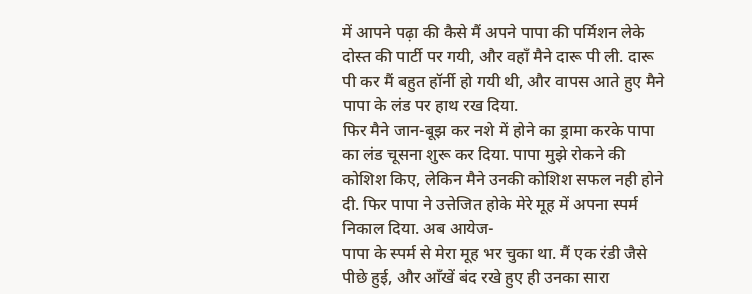में आपने पढ़ा की कैसे मैं अपने पापा की पर्मिशन लेके दोस्त की पार्टी पर गयी, और वहाँ मैने दारू पी ली. दारू पी कर मैं बहुत हॉर्नी हो गयी थी, और वापस आते हुए मैने पापा के लंड पर हाथ रख दिया.
फिर मैने जान-बूझ कर नशे में होने का ड्रामा करके पापा का लंड चूसना शुरू कर दिया. पापा मुझे रोकने की कोशिश किए, लेकिन मैने उनकी कोशिश सफल नही होने दी. फिर पापा ने उत्तेजित होके मेरे मूह में अपना स्पर्म निकाल दिया. अब आयेज-
पापा के स्पर्म से मेरा मूह भर चुका था. मैं एक रंडी जैसे पीछे हुई, और आँखें बंद रखे हुए ही उनका सारा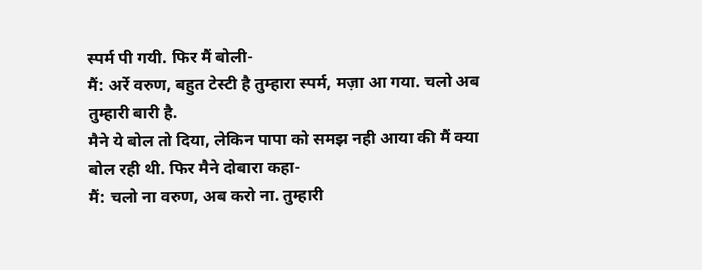स्पर्म पी गयी. फिर मैं बोली-
मैं: अर्रे वरुण, बहुत टेस्टी है तुम्हारा स्पर्म, मज़ा आ गया. चलो अब तुम्हारी बारी है.
मैने ये बोल तो दिया, लेकिन पापा को समझ नही आया की मैं क्या बोल रही थी. फिर मैने दोबारा कहा-
मैं: चलो ना वरुण, अब करो ना. तुम्हारी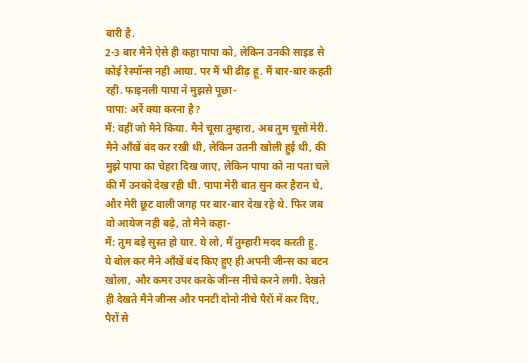बारी है.
2-3 बार मैने ऐसे ही कहा पापा को, लेकिन उनकी साइड से कोई रेस्पॉन्स नही आया. पर मैं भी ढीढ़ हू. मैं बार-बार कहती रही. फाइनली पापा ने मुझसे पूछा-
पापा: अर्रे क्या करना है?
मैं: वहीं जो मैने किया. मैने चूसा तुम्हारा, अब तुम चूसो मेरी.
मैने आँखें बंद कर रखी थी, लेकिन उतनी खोली हुई थी, की मुझे पापा का चेहरा दिख जाए, लेकिन पापा को ना पता चले की मैं उनको देख रही थी. पापा मेरी बात सुन कर हैरान थे, और मेरी छूट वाली जगह पर बार-बार देख रहे थे. फिर जब वो आयेज नही बढ़े, तो मैने कहा-
मैं: तुम बड़े सुस्त हो यार. ये लो, मैं तुम्हारी मदद करती हू.
ये बोल कर मैने आँखें बंद किए हुए ही अपनी जीन्स का बटन खोला, और कमर उपर करके जीन्स नीचे करने लगी. देखते ही देखते मैने जीन्स और पनटी दोनो नीचे पैरों में कर दिए, पैरों से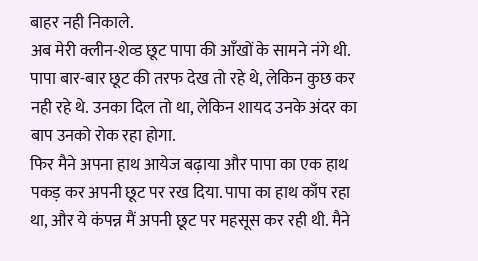बाहर नही निकाले.
अब मेरी क्लीन-शेव्ड छूट पापा की आँखों के सामने नंगे थी. पापा बार-बार छूट की तरफ देख तो रहे थे, लेकिन कुछ कर नही रहे थे. उनका दिल तो था, लेकिन शायद उनके अंदर का बाप उनको रोक रहा होगा.
फिर मैने अपना हाथ आयेज बढ़ाया और पापा का एक हाथ पकड़ कर अपनी छूट पर रख दिया. पापा का हाथ काँप रहा था, और ये कंपन्न मैं अपनी छूट पर महसूस कर रही थी. मैने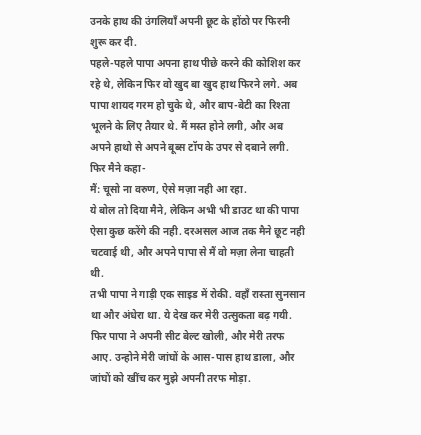उनके हाथ की उंगलियाँ अपनी छूट के होंठो पर फिरनी शुरू कर दी.
पहले-पहले पापा अपना हाथ पीछे करने की कोशिश कर रहे थे, लेकिन फिर वो खुद बा खुद हाथ फिरने लगे. अब पापा शायद गरम हो चुके थे, और बाप-बेटी का रिश्ता भूलने के लिए तैयार थे. मैं मस्त होने लगी, और अब अपने हाथो से अपने बूब्स टॉप के उपर से दबाने लगी. फिर मैने कहा-
मैं: चूसो ना वरुण, ऐसे मज़ा नही आ रहा.
ये बोल तो दिया मैने, लेकिन अभी भी डाउट था की पापा ऐसा कुछ करेंगे की नही. दरअसल आज तक मैने छूट नही चटवाई थी, और अपने पापा से मैं वो मज़ा लेना चाहती थी.
तभी पापा ने गाड़ी एक साइड में रोकी. वहाँ रास्ता सुनसान था और अंधेरा था. ये देख कर मेरी उत्सुकता बढ़ गयी. फिर पापा ने अपनी सीट बेल्ट खोली, और मेरी तरफ आए. उन्होने मेरी जांघों के आस-पास हाथ डाला, और जांघों को खींच कर मुझे अपनी तरफ मोड़ा.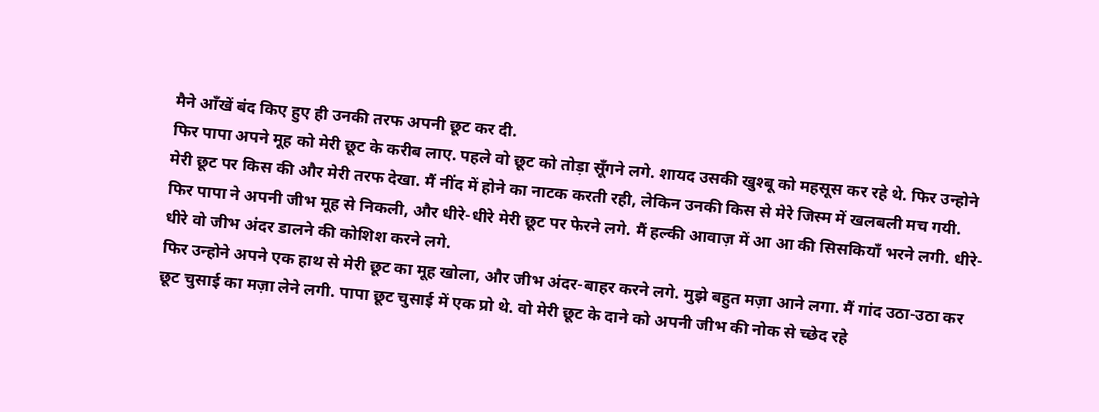मैने आँखें बंद किए हुए ही उनकी तरफ अपनी छूट कर दी.
फिर पापा अपने मूह को मेरी छूट के करीब लाए. पहले वो छूट को तोड़ा सूँगने लगे. शायद उसकी खुश्बू को महसूस कर रहे थे. फिर उन्होने मेरी छूट पर किस की और मेरी तरफ देखा. मैं नींद में होने का नाटक करती रही, लेकिन उनकी किस से मेरे जिस्म में खलबली मच गयी.
फिर पापा ने अपनी जीभ मूह से निकली, और धीरे-धीरे मेरी छूट पर फेरने लगे. मैं हल्की आवाज़ में आ आ की सिसकियाँ भरने लगी. धीरे-धीरे वो जीभ अंदर डालने की कोशिश करने लगे.
फिर उन्होने अपने एक हाथ से मेरी छूट का मूह खोला, और जीभ अंदर-बाहर करने लगे. मुझे बहुत मज़ा आने लगा. मैं गांद उठा-उठा कर छूट चुसाई का मज़ा लेने लगी. पापा छूट चुसाई में एक प्रो थे. वो मेरी छूट के दाने को अपनी जीभ की नोक से च्छेद रहे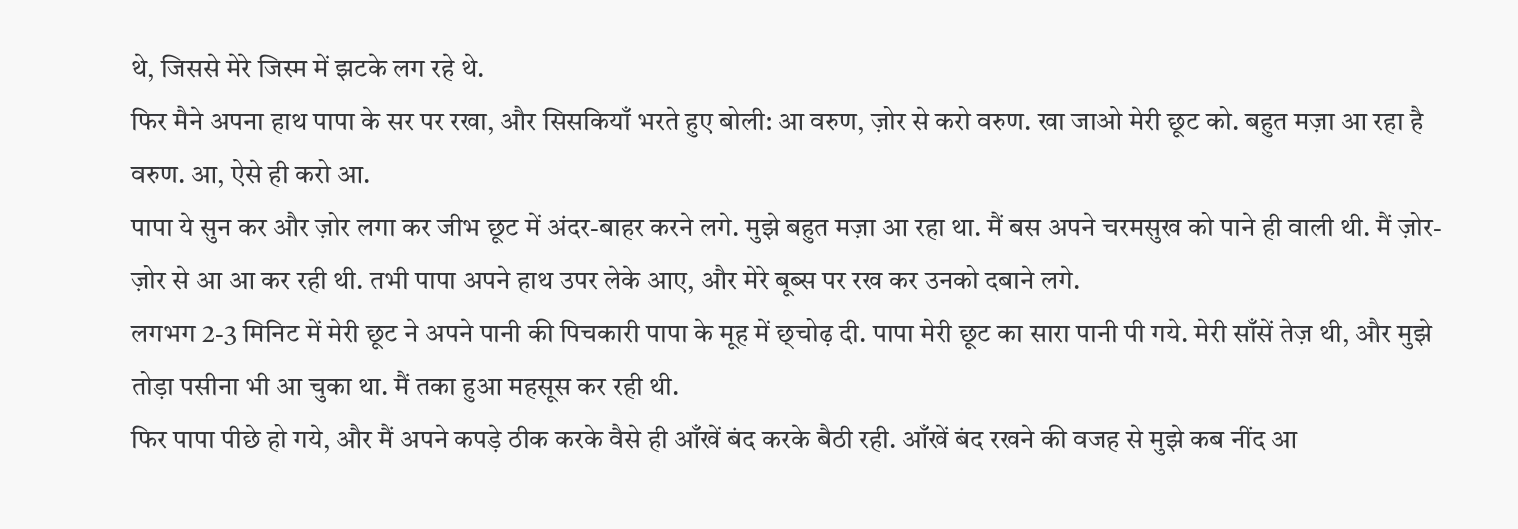थे, जिससे मेरे जिस्म में झटके लग रहे थे.
फिर मैने अपना हाथ पापा के सर पर रखा, और सिसकियाँ भरते हुए बोली: आ वरुण, ज़ोर से करो वरुण. खा जाओ मेरी छूट को. बहुत मज़ा आ रहा है वरुण. आ, ऐसे ही करो आ.
पापा ये सुन कर और ज़ोर लगा कर जीभ छूट में अंदर-बाहर करने लगे. मुझे बहुत मज़ा आ रहा था. मैं बस अपने चरमसुख को पाने ही वाली थी. मैं ज़ोर-ज़ोर से आ आ कर रही थी. तभी पापा अपने हाथ उपर लेके आए, और मेरे बूब्स पर रख कर उनको दबाने लगे.
लगभग 2-3 मिनिट में मेरी छूट ने अपने पानी की पिचकारी पापा के मूह में छ्चोढ़ दी. पापा मेरी छूट का सारा पानी पी गये. मेरी साँसें तेज़ थी, और मुझे तोड़ा पसीना भी आ चुका था. मैं तका हुआ महसूस कर रही थी.
फिर पापा पीछे हो गये, और मैं अपने कपड़े ठीक करके वैसे ही आँखें बंद करके बैठी रही. आँखें बंद रखने की वजह से मुझे कब नींद आ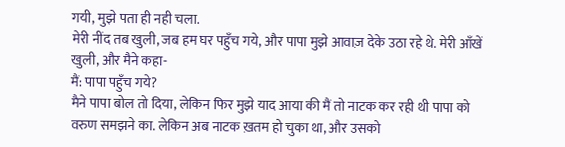गयी, मुझे पता ही नही चला.
मेरी नींद तब खुली, जब हम घर पहुँच गये, और पापा मुझे आवाज़ देके उठा रहे थे. मेरी आँखें खुली, और मैने कहा-
मैं: पापा पहुँच गये?
मैने पापा बोल तो दिया, लेकिन फिर मुझे याद आया की मैं तो नाटक कर रही थी पापा को वरुण समझने का. लेकिन अब नाटक ख़तम हो चुका था, और उसको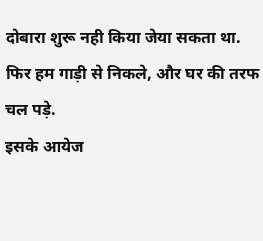दोबारा शुरू नही किया जेया सकता था.
फिर हम गाड़ी से निकले, और घर की तरफ चल पड़े.
इसके आयेज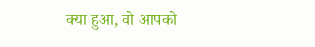क्या हुआ, वो आपको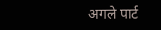अगले पार्ट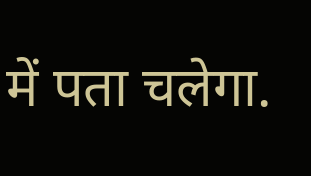में पता चलेगा.